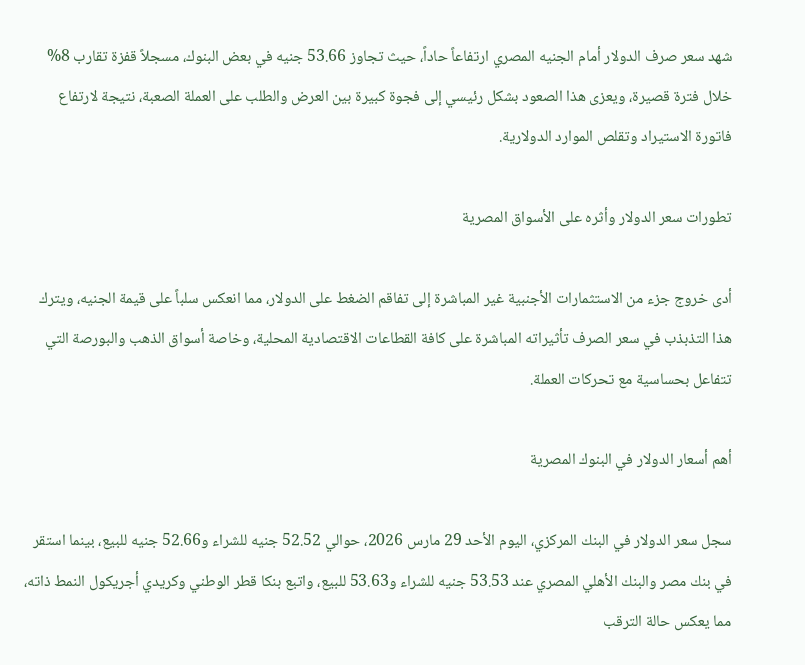شهد سعر صرف الدولار أمام الجنيه المصري ارتفاعاً حاداً، حيث تجاوز 53.66 جنيه في بعض البنوك، مسجلاً قفزة تقارب 8% خلال فترة قصيرة، ويعزى هذا الصعود بشكل رئيسي إلى فجوة كبيرة بين العرض والطلب على العملة الصعبة، نتيجة لارتفاع فاتورة الاستيراد وتقلص الموارد الدولارية.

تطورات سعر الدولار وأثره على الأسواق المصرية

أدى خروج جزء من الاستثمارات الأجنبية غير المباشرة إلى تفاقم الضغط على الدولار، مما انعكس سلباً على قيمة الجنيه، ويترك هذا التذبذب في سعر الصرف تأثيراته المباشرة على كافة القطاعات الاقتصادية المحلية، وخاصة أسواق الذهب والبورصة التي تتفاعل بحساسية مع تحركات العملة.

أهم أسعار الدولار في البنوك المصرية

سجل سعر الدولار في البنك المركزي، اليوم الأحد 29 مارس 2026، حوالي 52.52 جنيه للشراء و52.66 جنيه للبيع، بينما استقر في بنك مصر والبنك الأهلي المصري عند 53.53 جنيه للشراء و53.63 للبيع، واتبع بنكا قطر الوطني وكريدي أجريكول النمط ذاته، مما يعكس حالة الترقب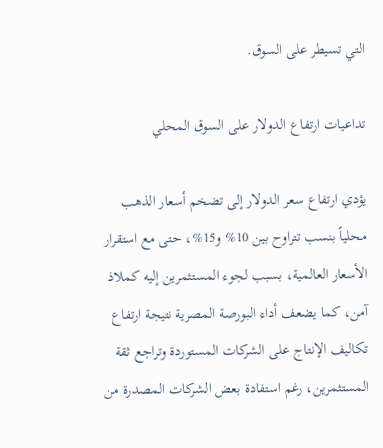التي تسيطر على السوق.

تداعيات ارتفاع الدولار على السوق المحلي

يؤدي ارتفاع سعر الدولار إلى تضخم أسعار الذهب محلياً بنسب تتراوح بين 10% و15%، حتى مع استقرار الأسعار العالمية، بسبب لجوء المستثمرين إليه كملاذ آمن، كما يضعف أداء البورصة المصرية نتيجة ارتفاع تكاليف الإنتاج على الشركات المستوردة وتراجع ثقة المستثمرين، رغم استفادة بعض الشركات المصدرة من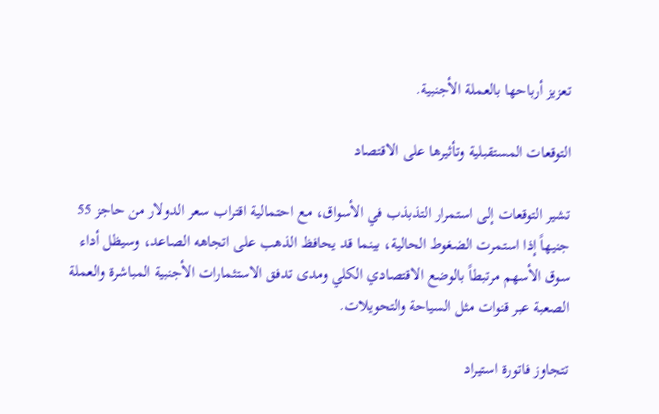تعزيز أرباحها بالعملة الأجنبية.

التوقعات المستقبلية وتأثيرها على الاقتصاد

تشير التوقعات إلى استمرار التذبذب في الأسواق، مع احتمالية اقتراب سعر الدولار من حاجز 55 جنيهاً إذا استمرت الضغوط الحالية، بينما قد يحافظ الذهب على اتجاهه الصاعد، وسيظل أداء سوق الأسهم مرتبطاً بالوضع الاقتصادي الكلي ومدى تدفق الاستثمارات الأجنبية المباشرة والعملة الصعبة عبر قنوات مثل السياحة والتحويلات.

تتجاوز فاتورة استيراد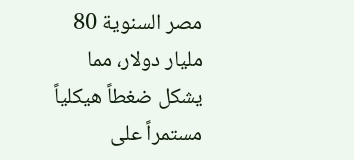مصر السنوية 80 مليار دولار، مما يشكل ضغطاً هيكلياً مستمراً على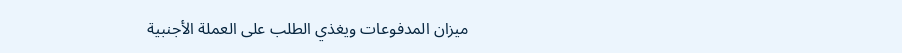ميزان المدفوعات ويغذي الطلب على العملة الأجنبية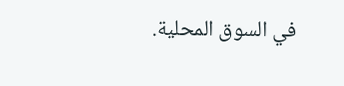في السوق المحلية.